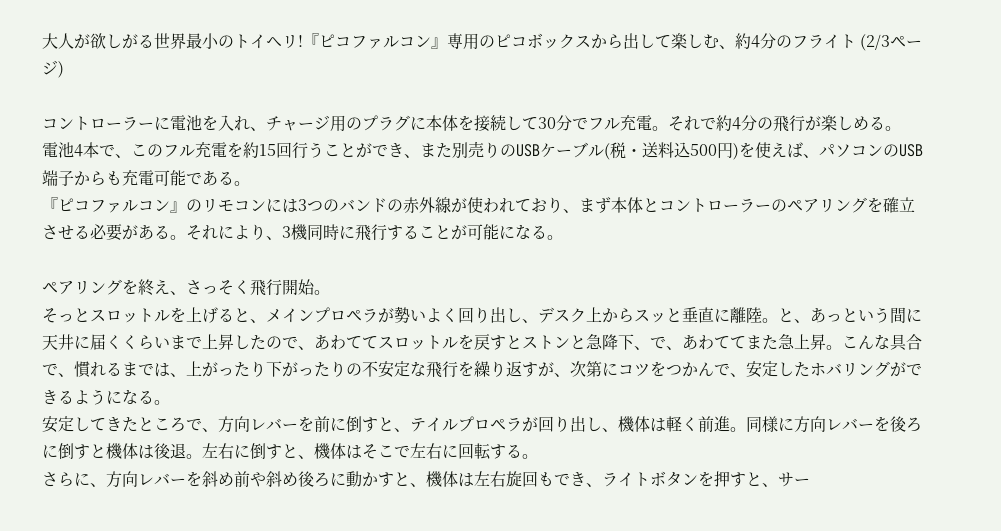大人が欲しがる世界最小のトイヘリ!『ピコファルコン』専用のピコボックスから出して楽しむ、約4分のフライト (2/3ページ)

コントローラーに電池を入れ、チャージ用のプラグに本体を接続して30分でフル充電。それで約4分の飛行が楽しめる。
電池4本で、このフル充電を約15回行うことができ、また別売りのUSBケーブル(税・送料込500円)を使えば、パソコンのUSB端子からも充電可能である。
『ピコファルコン』のリモコンには3つのバンドの赤外線が使われており、まず本体とコントローラーのペアリングを確立させる必要がある。それにより、3機同時に飛行することが可能になる。

ペアリングを終え、さっそく飛行開始。
そっとスロットルを上げると、メインプロペラが勢いよく回り出し、デスク上からスッと垂直に離陸。と、あっという間に天井に届くくらいまで上昇したので、あわててスロットルを戻すとストンと急降下、で、あわててまた急上昇。こんな具合で、慣れるまでは、上がったり下がったりの不安定な飛行を繰り返すが、次第にコツをつかんで、安定したホバリングができるようになる。
安定してきたところで、方向レバーを前に倒すと、テイルプロペラが回り出し、機体は軽く前進。同様に方向レバーを後ろに倒すと機体は後退。左右に倒すと、機体はそこで左右に回転する。
さらに、方向レバーを斜め前や斜め後ろに動かすと、機体は左右旋回もでき、ライトボタンを押すと、サー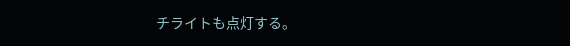チライトも点灯する。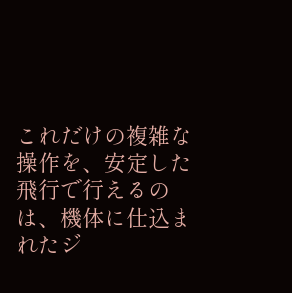これだけの複雑な操作を、安定した飛行で行えるのは、機体に仕込まれたジ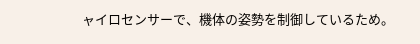ャイロセンサーで、機体の姿勢を制御しているため。